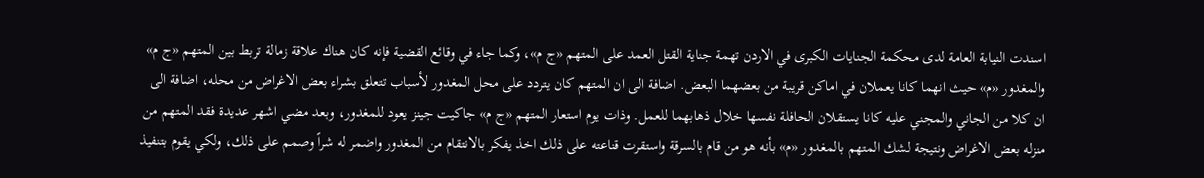اسندت النيابة العامة لدى محكمة الجنايات الكبرى في الاردن تهمة جناية القتل العمد على المتهم «ج م»، وكما جاء في وقائع القضية فإنه كان هناك علاقة زمالة تربط بين المتهم «ج م» والمغدور «م» حيث انهما كانا يعملان في اماكن قريبة من بعضهما البعض. اضافة الى ان المتهم كان يتردد على محل المغدور لأسباب تتعلق بشراء بعض الاغراض من محله، اضافة الى ان كلا من الجاني والمجني عليه كانا يستقلان الحافلة نفسها خلال ذهابهما للعمل. وذات يوم استعار المتهم «ج م» جاكيت جينز يعود للمغدور، وبعد مضي اشهر عديدة فقد المتهم من منزله بعض الاغراض ونتيجة لشك المتهم بالمغدور «م» بأنه هو من قام بالسرقة واستقرت قناعته على ذلك اخذ يفكر بالانتقام من المغدور واضمر له شراً وصمم على ذلك، ولكي يقوم بتنفيذ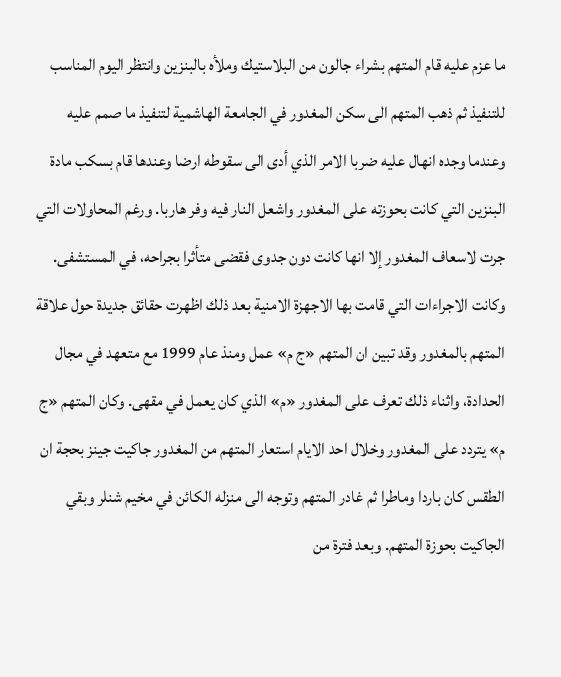ما عزم عليه قام المتهم بشراء جالون من البلاستيك وملأه بالبنزين وانتظر اليوم المناسب للتنفيذ ثم ذهب المتهم الى سكن المغدور في الجامعة الهاشمية لتنفيذ ما صمم عليه وعندما وجده انهال عليه ضربا الامر الذي أدى الى سقوطه ارضا وعندها قام بسكب مادة البنزين التي كانت بحوزته على المغدور واشعل النار فيه وفر هاربا. ورغم المحاولات التي جرت لاسعاف المغدور إلا انها كانت دون جدوى فقضى متأثرا بجراحه، في المستشفى. وكانت الاجراءات التي قامت بها الاجهزة الامنية بعد ذلك اظهرت حقائق جديدة حول علاقة المتهم بالمغدور وقد تبين ان المتهم «ج م» عمل ومنذ عام 1999 مع متعهد في مجال الحدادة، واثناء ذلك تعرف على المغدور «م» الذي كان يعمل في مقهى. وكان المتهم «ج م» يتردد على المغدور وخلال احد الايام استعار المتهم من المغدور جاكيت جينز بحجة ان الطقس كان باردا وماطرا ثم غادر المتهم وتوجه الى منزله الكائن في مخيم شنلر وبقي الجاكيت بحوزة المتهم. وبعد فترة من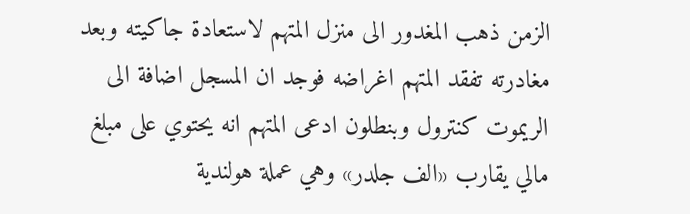الزمن ذهب المغدور الى منزل المتهم لاستعادة جاكيته وبعد مغادرته تفقد المتهم اغراضه فوجد ان المسجل اضافة الى الريموت كنترول وبنطلون ادعى المتهم انه يحتوي على مبلغ مالي يقارب «الف جلدر» وهي عملة هولندية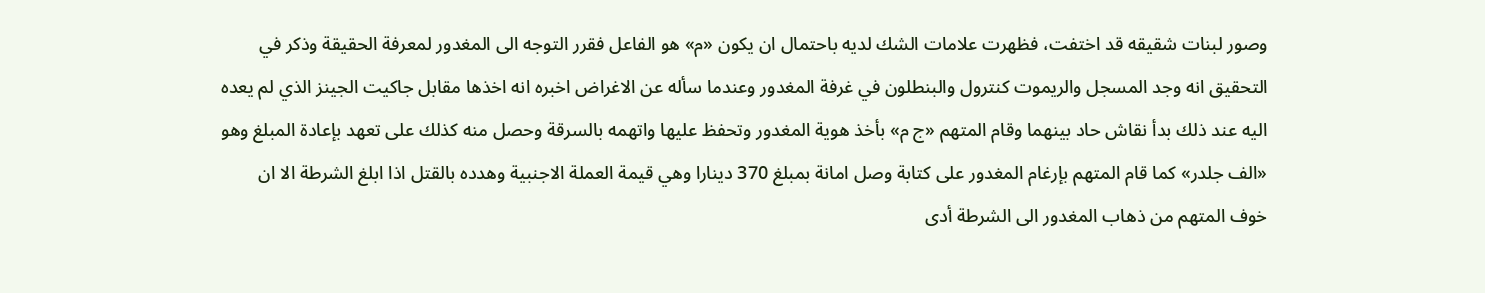وصور لبنات شقيقه قد اختفت، فظهرت علامات الشك لديه باحتمال ان يكون «م» هو الفاعل فقرر التوجه الى المغدور لمعرفة الحقيقة وذكر في التحقيق انه وجد المسجل والريموت كنترول والبنطلون في غرفة المغدور وعندما سأله عن الاغراض اخبره انه اخذها مقابل جاكيت الجينز الذي لم يعده اليه عند ذلك بدأ نقاش حاد بينهما وقام المتهم «ج م» بأخذ هوية المغدور وتحفظ عليها واتهمه بالسرقة وحصل منه كذلك على تعهد بإعادة المبلغ وهو «الف جلدر» كما قام المتهم بإرغام المغدور على كتابة وصل امانة بمبلغ 370 دينارا وهي قيمة العملة الاجنبية وهدده بالقتل اذا ابلغ الشرطة الا ان خوف المتهم من ذهاب المغدور الى الشرطة أدى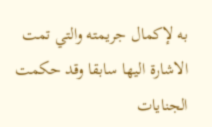به لإكمال جريمته والتي تمت الاشارة اليها سابقا وقد حكمت الجنايات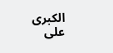الكبرى على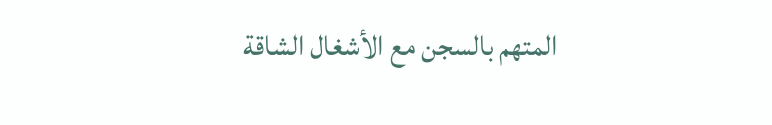المتهم بالسجن مع الأشغال الشاقة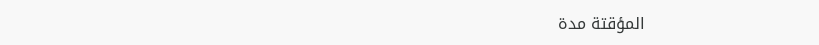المؤقتة مدة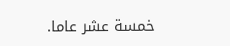خمسة عشر عاما.